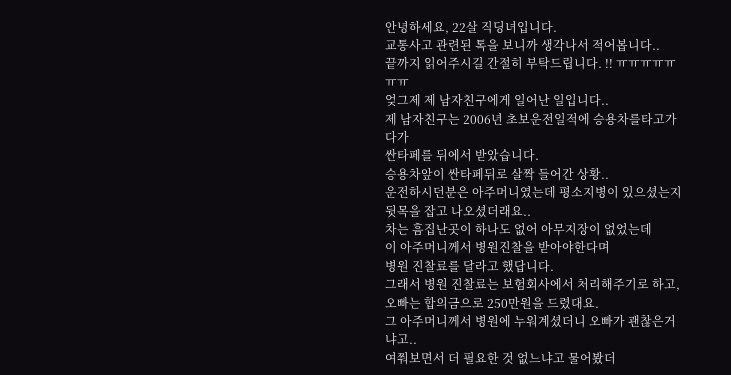안녕하세요, 22살 직딩녀입니다.
교통사고 관련된 톡을 보니까 생각나서 적어봅니다..
끝까지 읽어주시길 간절히 부탁드립니다. !! ㅠㅠㅠㅠㅠㅠㅠ
엊그제 제 남자친구에게 일어난 일입니다..
제 남자친구는 2006년 초보운전일적에 승용차를타고가다가
싼타페를 뒤에서 받았습니다.
승용차앞이 싼타페뒤로 살짝 들어간 상황..
운전하시던분은 아주머니였는데 평소지병이 있으셨는지 뒷목을 잡고 나오셨더래요..
차는 흠집난곳이 하나도 없어 아무지장이 없었는데
이 아주머니께서 병원진찰을 받아야한다며
병원 진찰료를 달라고 했답니다.
그래서 병원 진찰료는 보험회사에서 처리해주기로 하고,
오빠는 합의금으로 250만원을 드렸대요.
그 아주머니께서 병원에 누워계셨더니 오빠가 괜찮은거냐고..
여쭤보면서 더 필요한 것 없느냐고 물어봤더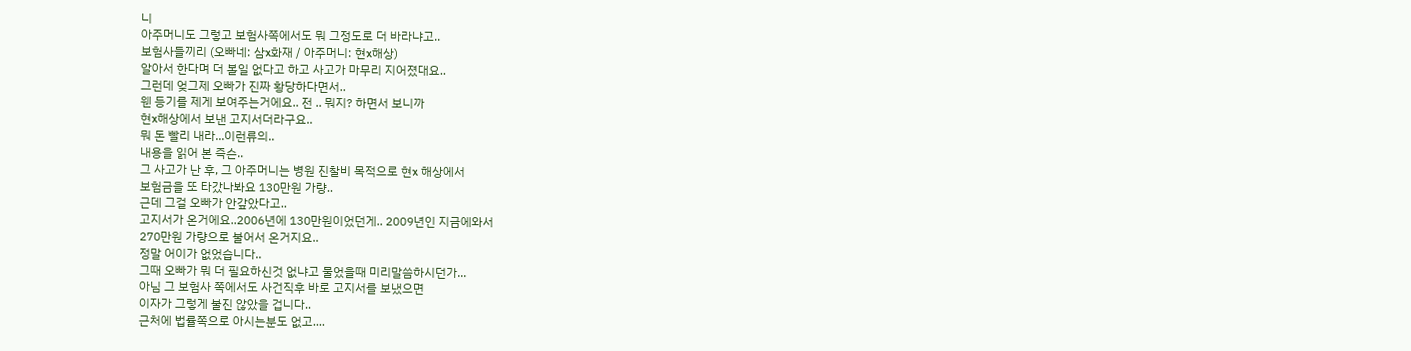니
아주머니도 그렇고 보험사쪽에서도 뭐 그정도로 더 바라냐고..
보험사들끼리 (오빠네: 삼x화재 / 아주머니: 현x해상)
알아서 한다며 더 볼일 없다고 하고 사고가 마무리 지어졌대요..
그런데 엊그제 오빠가 진짜 황당하다면서..
웬 등기를 제게 보여주는거에요.. 전 .. 뭐지? 하면서 보니까
현x해상에서 보낸 고지서더라구요..
뭐 돈 빨리 내라...이런류의..
내용을 읽어 본 즉슨..
그 사고가 난 후, 그 아주머니는 병원 진찰비 목적으로 현x 해상에서
보험금을 또 타갔나봐요 130만원 가량..
근데 그걸 오빠가 안갚았다고..
고지서가 온거에요..2006년에 130만원이었던게.. 2009년인 지금에와서
270만원 가량으로 불어서 온거지요..
정말 어이가 없었습니다..
그때 오빠가 뭐 더 필요하신것 없냐고 물었을때 미리말씀하시던가...
아님 그 보험사 쪽에서도 사건직후 바로 고지서를 보냈으면
이자가 그렇게 불진 않았을 겁니다..
근처에 법률쪽으로 아시는분도 없고....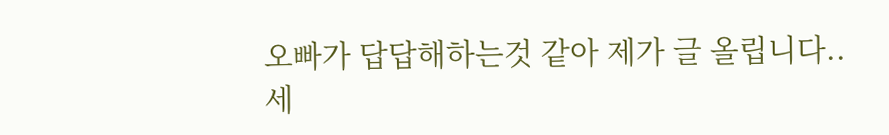오빠가 답답해하는것 같아 제가 글 올립니다..
세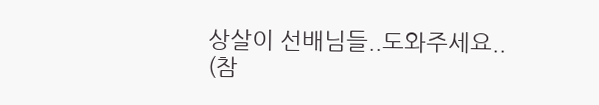상살이 선배님들..도와주세요..
(참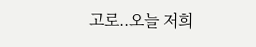고로..오늘 저희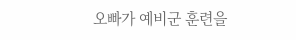오빠가 예비군 훈련을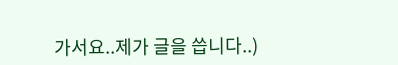가서요..제가 글을 씁니다..)